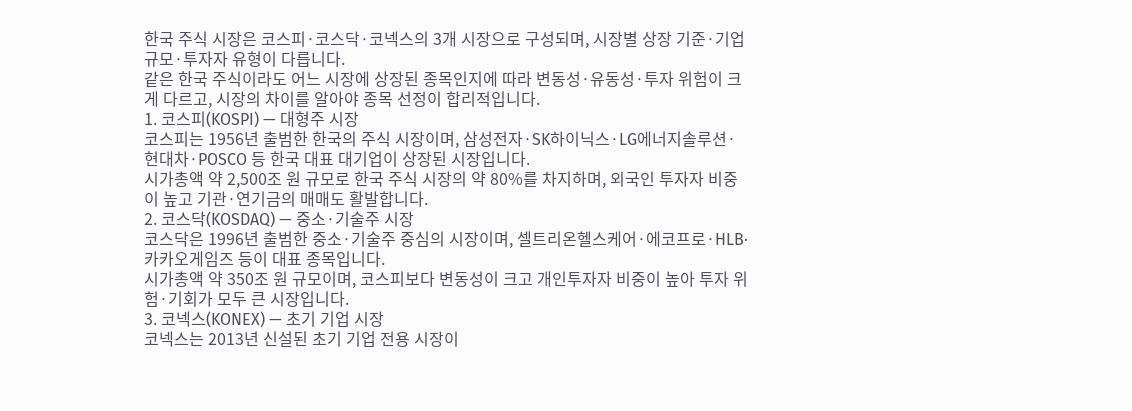한국 주식 시장은 코스피·코스닥·코넥스의 3개 시장으로 구성되며, 시장별 상장 기준·기업 규모·투자자 유형이 다릅니다.
같은 한국 주식이라도 어느 시장에 상장된 종목인지에 따라 변동성·유동성·투자 위험이 크게 다르고, 시장의 차이를 알아야 종목 선정이 합리적입니다.
1. 코스피(KOSPI) — 대형주 시장
코스피는 1956년 출범한 한국의 주식 시장이며, 삼성전자·SK하이닉스·LG에너지솔루션·현대차·POSCO 등 한국 대표 대기업이 상장된 시장입니다.
시가총액 약 2,500조 원 규모로 한국 주식 시장의 약 80%를 차지하며, 외국인 투자자 비중이 높고 기관·연기금의 매매도 활발합니다.
2. 코스닥(KOSDAQ) — 중소·기술주 시장
코스닥은 1996년 출범한 중소·기술주 중심의 시장이며, 셀트리온헬스케어·에코프로·HLB·카카오게임즈 등이 대표 종목입니다.
시가총액 약 350조 원 규모이며, 코스피보다 변동성이 크고 개인투자자 비중이 높아 투자 위험·기회가 모두 큰 시장입니다.
3. 코넥스(KONEX) — 초기 기업 시장
코넥스는 2013년 신설된 초기 기업 전용 시장이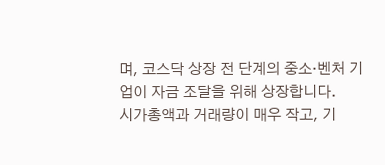며, 코스닥 상장 전 단계의 중소·벤처 기업이 자금 조달을 위해 상장합니다.
시가총액과 거래량이 매우 작고, 기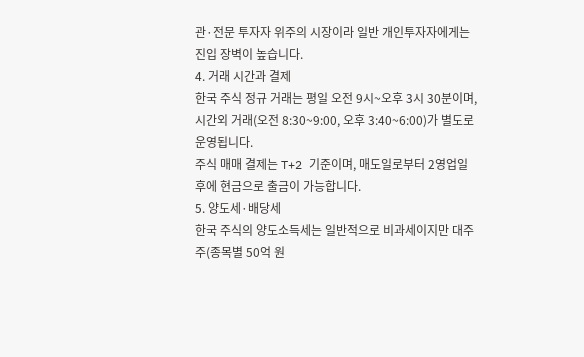관·전문 투자자 위주의 시장이라 일반 개인투자자에게는 진입 장벽이 높습니다.
4. 거래 시간과 결제
한국 주식 정규 거래는 평일 오전 9시~오후 3시 30분이며, 시간외 거래(오전 8:30~9:00, 오후 3:40~6:00)가 별도로 운영됩니다.
주식 매매 결제는 T+2 기준이며, 매도일로부터 2영업일 후에 현금으로 출금이 가능합니다.
5. 양도세·배당세
한국 주식의 양도소득세는 일반적으로 비과세이지만 대주주(종목별 50억 원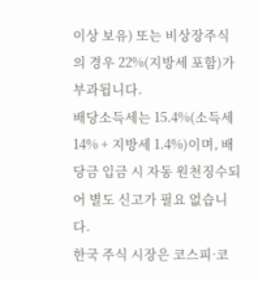이상 보유) 또는 비상장주식의 경우 22%(지방세 포함)가 부과됩니다.
배당소득세는 15.4%(소득세 14% + 지방세 1.4%)이며, 배당금 입금 시 자동 원천징수되어 별도 신고가 필요 없습니다.
한국 주식 시장은 코스피·코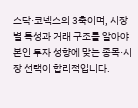스닥·코넥스의 3축이며, 시장별 특성과 거래 구조를 알아야 본인 투자 성향에 맞는 종목·시장 선택이 합리적입니다.